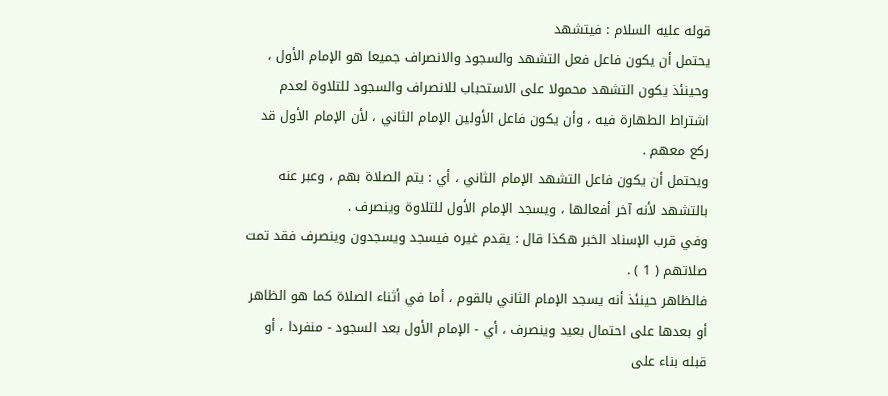قوله عليه السلام : فيتشهد
يحتمل أن يكون فاعل فعل التشهد والسجود والانصراف جميعا هو الإمام الأول ، وحينئذ يكون التشهد محمولا على الاستحباب للانصراف والسجود للتلاوة لعدم اشتراط الطهارة فيه ، وأن يكون فاعل الأولين الإمام الثاني ، لأن الإمام الأول قد ركع معهم .
ويحتمل أن يكون فاعل التشهد الإمام الثاني ، أي : يتم الصلاة بهم ، وعبر عنه بالتشهد لأنه آخر أفعالها ، ويسجد الإمام الأول للتلاوة وينصرف .
وفي قرب الإسناد الخبر هكذا قال : يقدم غيره فيسجد ويسجدون وينصرف فقد تمت صلاتهم ( 1 ) .
فالظاهر حينئذ أنه يسجد الإمام الثاني بالقوم ، أما في أثناء الصلاة كما هو الظاهر أو بعدها على احتمال بعيد وينصرف ، أي - الإمام الأول بعد السجود - منفردا ، أو قبله بناء على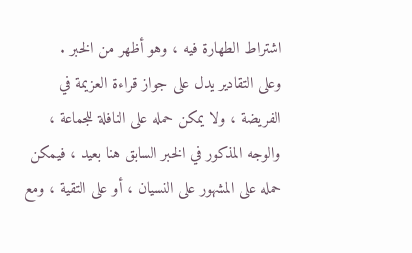اشتراط الطهارة فيه ، وهو أظهر من الخبر .
وعلى التقادير يدل على جواز قراءة العزيمة في الفريضة ، ولا يمكن حمله على النافلة للجماعة ، والوجه المذكور في الخبر السابق هنا بعيد ، فيمكن حمله على المشهور على النسيان ، أو على التقية ، ومع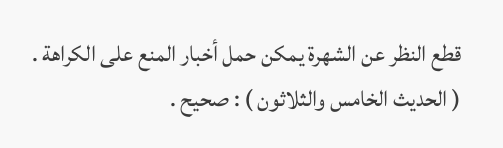قطع النظر عن الشهرة يمكن حمل أخبار المنع على الكراهة .
( الحديث الخامس والثلاثون ) : صحيح .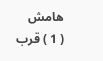هامش
( 1 ) قرب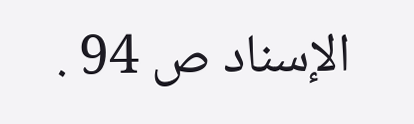الإسناد ص 94 .